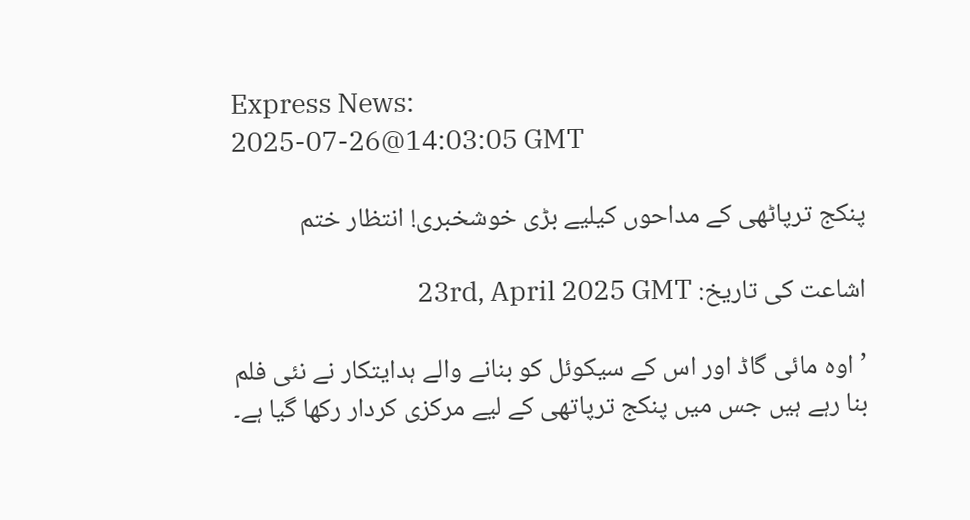Express News:
2025-07-26@14:03:05 GMT

پنکج ترپاٹھی کے مداحوں کیلیے بڑی خوشخبری! انتظار ختم

اشاعت کی تاریخ: 23rd, April 2025 GMT

’اوہ مائی گاڈ اور اس کے سیکوئل کو بنانے والے ہدایتکار نے نئی فلم بنا رہے ہیں جس میں پنکج ترپاتھی کے لیے مرکزی کردار رکھا گیا ہے۔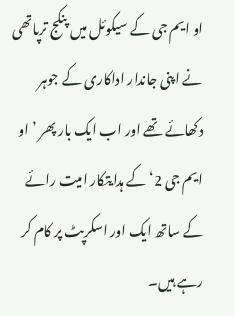او ایم جی کے سیکوئل میں پنکج ترپاتھی نے اپنی جاندار اداکاری کے جوہر دکھائے تھے اور اب ایک بار پھر ’او ایم جی 2‘ کے ہدایتکار امیت رائے کے ساتھ ایک اور اسکرپٹ پر کام کر رہے ہیں۔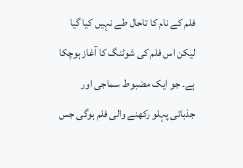فلم کے نام کا تاحال طے نہیں کیا گیا لیکن اس فلم کی شوٹنگ کا آغاز ہوچکا ہے۔ جو ایک مضبوط سماجی اور جذباتی پہلو رکھنے والی فلم ہوگی جس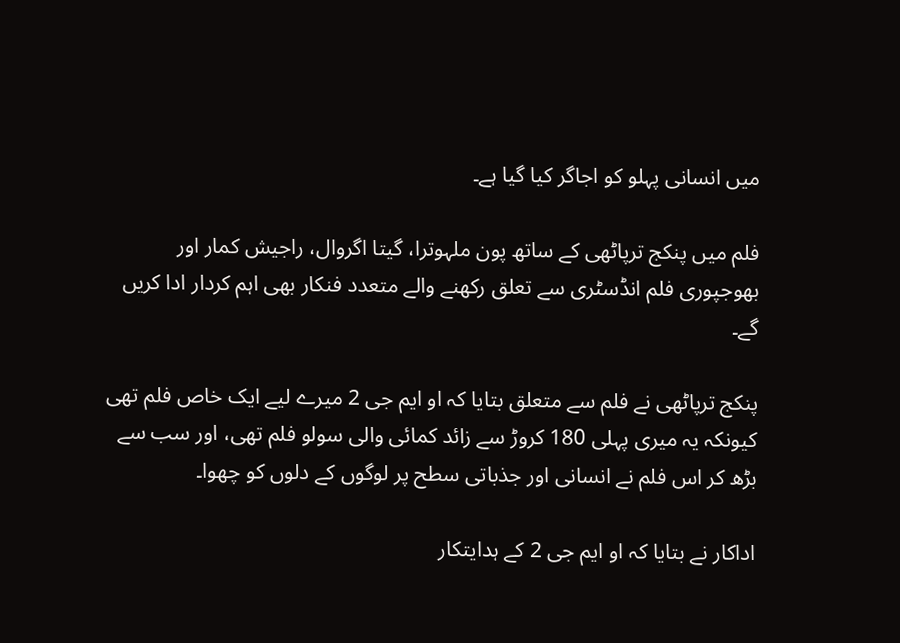میں انسانی پہلو کو اجاگر کیا گیا ہے۔

فلم میں پنکج ترپاٹھی کے ساتھ پون ملہوترا، گیتا اگروال، راجیش کمار اور بھوجپوری فلم انڈسٹری سے تعلق رکھنے والے متعدد فنکار بھی اہم کردار ادا کریں گے۔

پنکج ترپاٹھی نے فلم سے متعلق بتایا کہ او ایم جی 2 میرے لیے ایک خاص فلم تھی کیونکہ یہ میری پہلی 180 کروڑ سے زائد کمائی والی سولو فلم تھی، اور سب سے بڑھ کر اس فلم نے انسانی اور جذباتی سطح پر لوگوں کے دلوں کو چھوا۔

اداکار نے بتایا کہ او ایم جی 2 کے ہدایتکار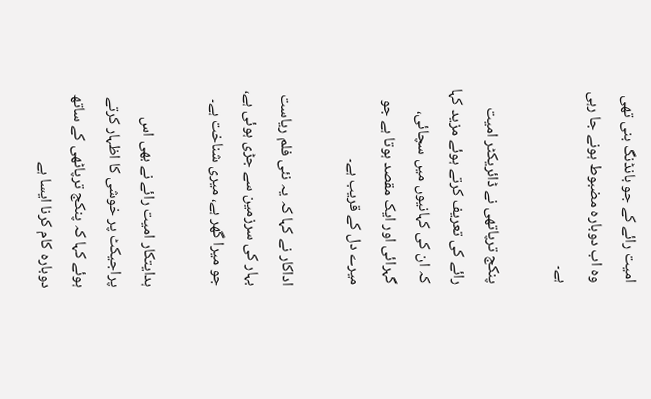امیت رائے کے جو بانڈنگ بنی تھی وہ اب دوبارہ مضبوط ہونے جا رہی ہے۔

پنکج ترپاتھی نے ڈائریکٹر امیت رائے کی تعریف کرتے ہوئے مزید کہا کہ ان کی کہانیوں میں سچائی، گہرائی اور ایک مقصد ہوتا ہے جو میرے دل کے قریب ہے۔

اداکار نے کہا کہ یہ نئی فلم ریاست بہار کی سرزمین سے جڑی ہوئی ہے، جو میرا گھر ہے، میری شناخت ہے۔

ہدایتکار امیت رائے نے بھی اس پراجیکٹ پر خوشی کا اظہار کرتے ہوئے کہا کہ پنکج ترپاٹھی کے ساتھ دوبارہ کام کرنا ایسا ہے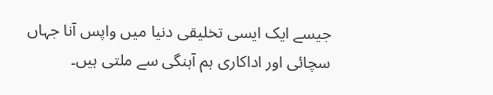جیسے ایک ایسی تخلیقی دنیا میں واپس آنا جہاں سچائی اور اداکاری ہم آہنگی سے ملتی ہیں۔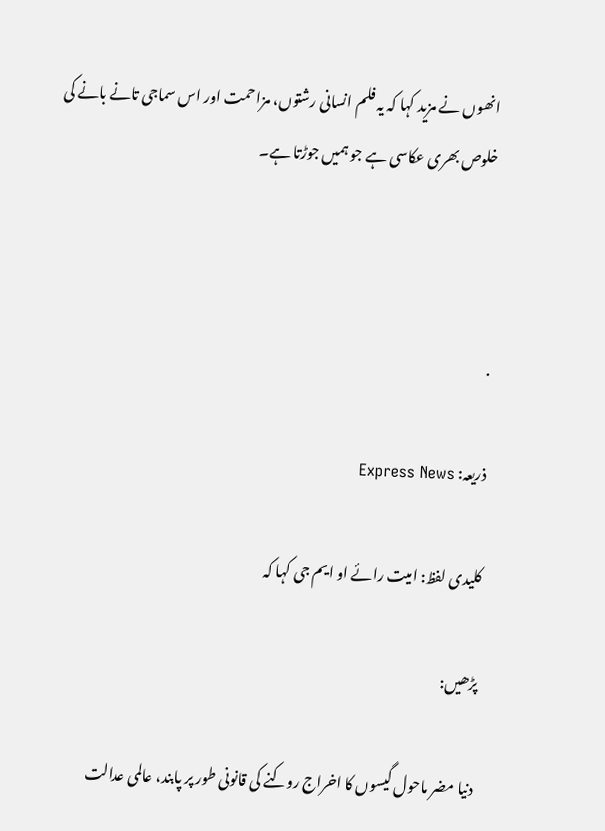انھوں نے مزید کہا کہ یہ فلم انسانی رشتوں، مزاحمت اور اس سماجی تانے بانے کی خلوص بھری عکاسی ہے جو ہمیں جوڑتا ہے۔



.

ذریعہ: Express News

کلیدی لفظ: امیت رائے او ایم جی کہا کہ

پڑھیں:

دنیا مضر ماحول گیسوں کا اخراج روکنے کی قانونی طور پر پابند، عالمی عدالت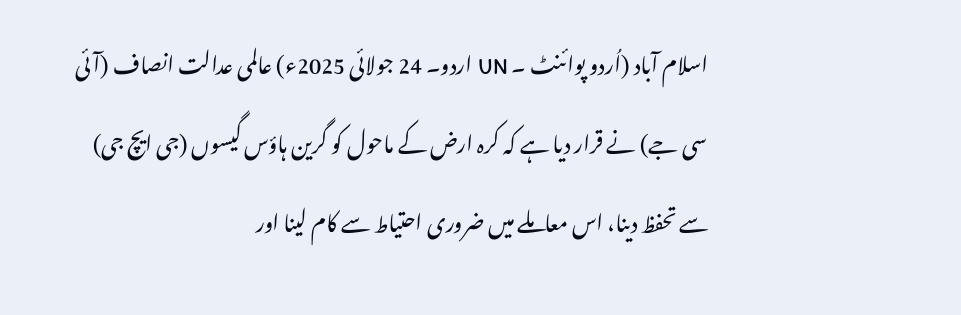اسلام آباد (اُردو پوائنٹ ۔ UN اردو۔ 24 جولائی 2025ء) عالمی عدالت انصاف (آئی سی جے) نے قرار دیا ہے کہ کرہ ارض کے ماحول کو گرین ہاؤس گیسوں (جی ایچ جی) سے تحفظ دینا، اس معاملے میں ضروری احتیاط سے کام لینا اور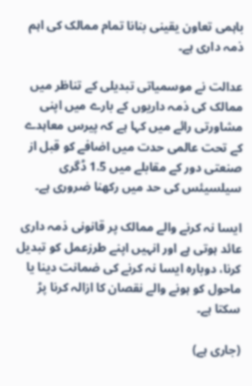باہمی تعاون یقینی بنانا تمام ممالک کی اہم ذمہ داری ہے۔

عدالت نے موسمیاتی تبدیلی کے تناظر میں ممالک کی ذمہ داریوں کے بارے میں اپنی مشاورتی رائے میں کہا ہے کہ پیرس معاہدے کے تحت عالمی حدت میں اضافے کو قبل از صنعتی دور کے مقابلے میں 1.5 ڈگری سیلسیئس کی حد میں رکھنا ضروری ہے۔

ایسا نہ کرنے والے ممالک پر قانونی ذمہ داری عائد ہوتی ہے اور انہیں اپنے طرزعمل کو تبدیل کرنا، دوبارہ ایسا نہ کرنے کی ضمانت دینا یا ماحول کو ہونے والے نقصان کا ازالہ کرنا پڑ سکتا ہے۔

(جاری ہے)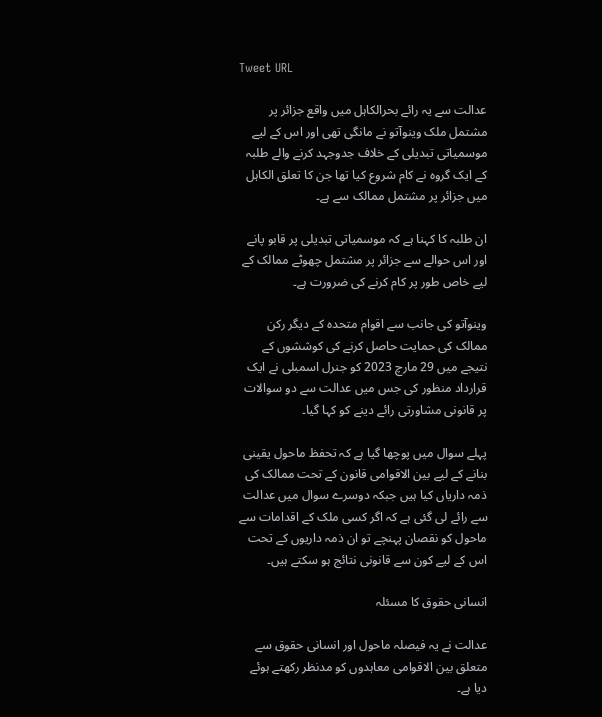Tweet URL

عدالت سے یہ رائے بحرالکاہل میں واقع جزائر پر مشتمل ملک وینوآتو نے مانگی تھی اور اس کے لیے موسمیاتی تبدیلی کے خلاف جدوجہد کرنے والے طلبہ کے ایک گروہ نے کام شروع کیا تھا جن کا تعلق الکاہل میں جزائر پر مشتمل ممالک سے ہے۔

ان طلبہ کا کہنا ہے کہ موسمیاتی تبدیلی پر قابو پانے اور اس حوالے سے جزائر پر مشتمل چھوٹے ممالک کے لیے خاص طور پر کام کرنے کی ضرورت ہے۔

وینوآتو کی جانب سے اقوام متحدہ کے دیگر رکن ممالک کی حمایت حاصل کرنے کی کوششوں کے نتیجے میں 29 مارچ 2023 کو جنرل اسمبلی نے ایک قرارداد منظور کی جس میں عدالت سے دو سوالات پر قانونی مشاورتی رائے دینے کو کہا گیا۔

پہلے سوال میں پوچھا گیا ہے کہ تحفظ ماحول یقینی بنانے کے لیے بین الاقوامی قانون کے تحت ممالک کی ذمہ داریاں کیا ہیں جبکہ دوسرے سوال میں عدالت سے رائے لی گئی ہے کہ اگر کسی ملک کے اقدامات سے ماحول کو نقصان پہنچے تو ان ذمہ داریوں کے تحت اس کے لیے کون سے قانونی نتائج ہو سکتے ہیں۔

انسانی حقوق کا مسئلہ

عدالت نے یہ فیصلہ ماحول اور انسانی حقوق سے متعلق بین الاقوامی معاہدوں کو مدنظر رکھتے ہوئے دیا ہے۔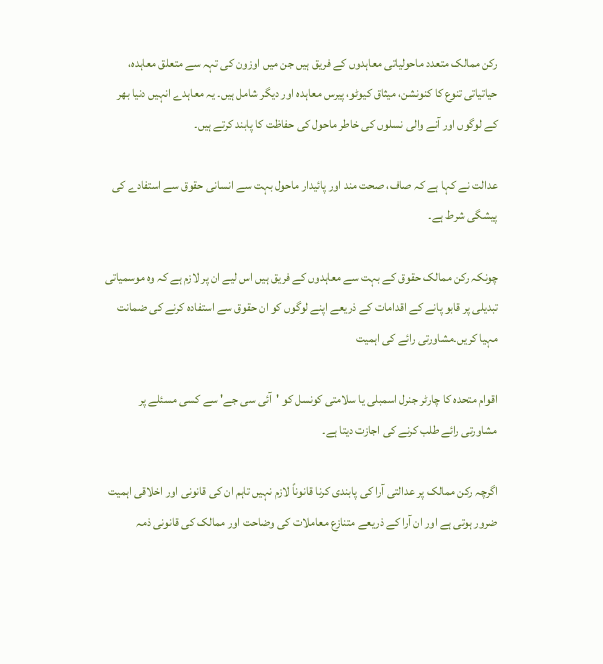رکن ممالک متعدد ماحولیاتی معاہدوں کے فریق ہیں جن میں اوزون کی تہہ سے متعلق معاہدہ، حیاتیاتی تنوع کا کنونشن، میثاق کیوٹو، پیرس معاہدہ اور دیگر شامل ہیں۔ یہ معاہدے انہیں دنیا بھر کے لوگوں اور آنے والی نسلوں کی خاطر ماحول کی حفاظت کا پابند کرتے ہیں۔

عدالت نے کہا ہے کہ صاف، صحت مند اور پائیدار ماحول بہت سے انسانی حقوق سے استفادے کی پیشگی شرط ہے۔

چونکہ رکن ممالک حقوق کے بہت سے معاہدوں کے فریق ہیں اس لیے ان پر لازم ہے کہ وہ موسمیاتی تبدیلی پر قابو پانے کے اقدامات کے ذریعے اپنے لوگوں کو ان حقوق سے استفادہ کرنے کی ضمانت مہیا کریں۔مشاورتی رائے کی اہمیت

اقوام متحدہ کا چارٹر جنرل اسمبلی یا سلامتی کونسل کو 'آئی سی جے' سے کسی مسئلے پر مشاورتی رائے طلب کرنے کی اجازت دیتا ہے۔

اگرچہ رکن ممالک پر عدالتی آرا کی پابندی کرنا قانوناً لازم نہیں تاہم ان کی قانونی اور اخلاقی اہمیت ضرور ہوتی ہے اور ان آرا کے ذریعے متنازع معاملات کی وضاحت اور ممالک کی قانونی ذمہ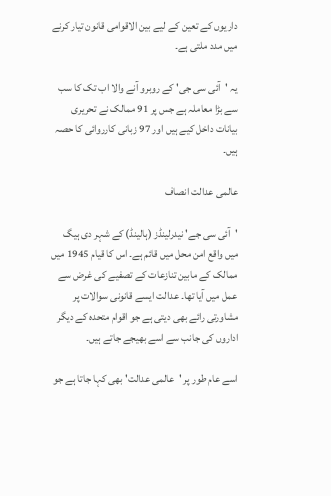داریوں کے تعین کے لیے بین الاقوامی قانون تیار کرنے میں مدد ملتی ہے۔

یہ 'آئی سی جی' کے روبرو آنے والا اب تک کا سب سے بڑا معاملہ ہے جس پر 91 ممالک نے تحریری بیانات داخل کیے ہیں اور 97 زبانی کارروائی کا حصہ ہیں۔

عالمی عدالت انصاف

'آئی سی جے' نیدرلینڈز (ہالینڈ) کے شہر دی ہیگ میں واقع امن محل میں قائم ہے۔ اس کا قیام 1945 میں ممالک کے مابین تنازعات کے تصفیے کی غرض سے عمل میں آیا تھا۔ عدالت ایسے قانونی سوالات پر مشاورتی رائے بھی دیتی ہے جو اقوام متحدہ کے دیگر اداروں کی جانب سے اسے بھیجے جاتے ہیں۔

اسے عام طور پر 'عالمی عدالت' بھی کہا جاتا ہے جو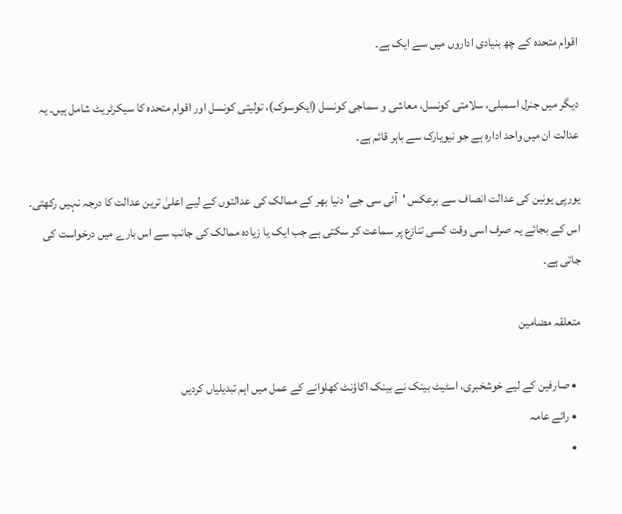اقوام متحدہ کے چھ بنیادی اداروں میں سے ایک ہے۔

دیگر میں جنرل اسمبلی، سلامتی کونسل، معاشی و سماجی کونسل (ایکوسوک)، تولیتی کونسل اور اقوام متحدہ کا سیکرٹریٹ شامل ہیں۔ یہ عدالت ان میں واحد ادارہ ہے جو نیویارک سے باہر قائم ہے۔

یورپی یونین کی عدالت انصاف سے برعکس 'آئی سی جے' دنیا بھر کے ممالک کی عدالتوں کے لیے اعلیٰ ترین عدالت کا درجہ نہیں رکھتی۔ اس کے بجائے یہ صرف اسی وقت کسی تنازع پر سماعت کر سکتی ہے جب ایک یا زیادہ ممالک کی جانب سے اس بارے میں درخواست کی جاتی ہے۔

متعلقہ مضامین

  • صارفین کے لیے خوشخبری، اسٹیٹ بینک نے بینک اکاؤنٹ کھلوانے کے عمل میں اہم تبدیلیاں کردیں
  • رائے عامہ
  •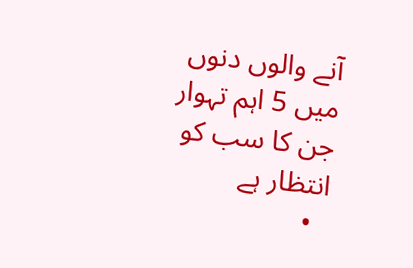آنے والوں دنوں میں 5 اہم تہوار جن کا سب کو انتظار ہے
  •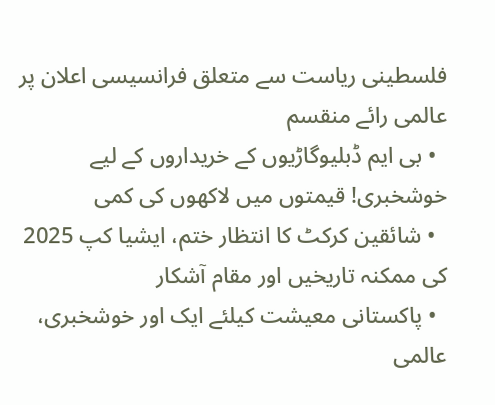فلسطینی ریاست سے متعلق فرانسیسی اعلان پر عالمی رائے منقسم
  • بی ایم ڈبلیوگاڑیوں کے خریداروں کے لیے خوشخبری! قیمتوں میں لاکھوں کی کمی
  • شائقین کرکٹ کا انتظار ختم، ایشیا کپ 2025 کی ممکنہ تاریخیں اور مقام آشکار
  • پاکستانی معیشت کیلئے ایک اور خوشخبری، عالمی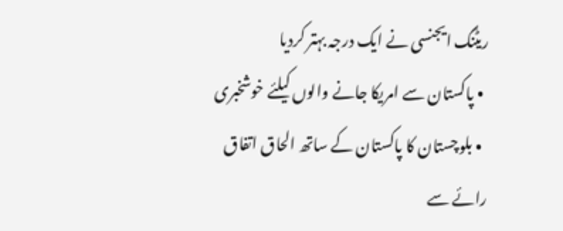ریٹنگ ایجنسی نے ایک درجہ بہتر کردیا
  • پاکستان سے امریکا جانے والوں کیلئے خوشخبری
  • بلوچستان کا پاکستان کے ساتھ الحاق اتفاق رائے سے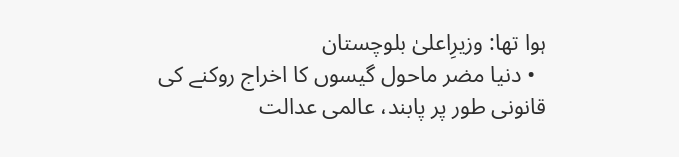ہوا تھا: وزیرِاعلیٰ بلوچستان
  • دنیا مضر ماحول گیسوں کا اخراج روکنے کی قانونی طور پر پابند، عالمی عدالت